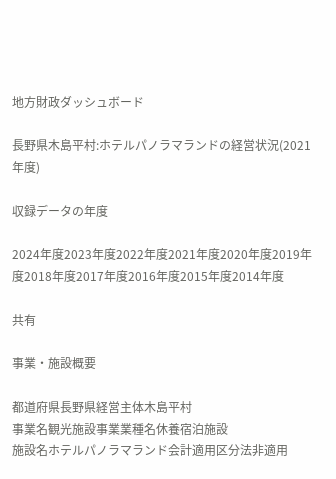地方財政ダッシュボード

長野県木島平村:ホテルパノラマランドの経営状況(2021年度)

収録データの年度

2024年度2023年度2022年度2021年度2020年度2019年度2018年度2017年度2016年度2015年度2014年度

共有

事業・施設概要

都道府県長野県経営主体木島平村
事業名観光施設事業業種名休養宿泊施設
施設名ホテルパノラマランド会計適用区分法非適用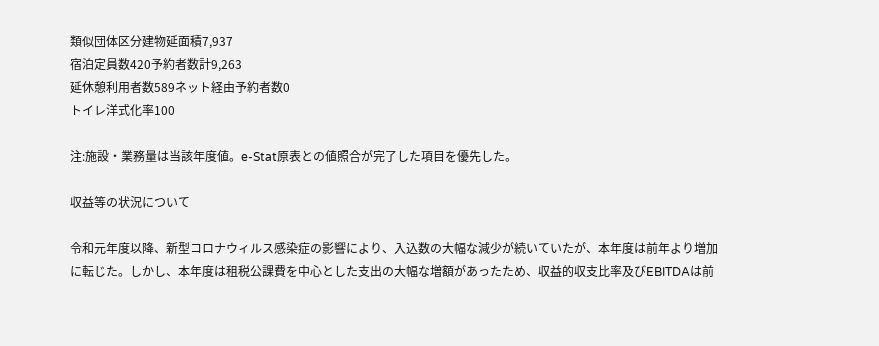類似団体区分建物延面積7,937
宿泊定員数420予約者数計9,263
延休憩利用者数589ネット経由予約者数0
トイレ洋式化率100

注:施設・業務量は当該年度値。e-Stat原表との値照合が完了した項目を優先した。

収益等の状況について

令和元年度以降、新型コロナウィルス感染症の影響により、入込数の大幅な減少が続いていたが、本年度は前年より増加に転じた。しかし、本年度は租税公課費を中心とした支出の大幅な増額があったため、収益的収支比率及びEBITDAは前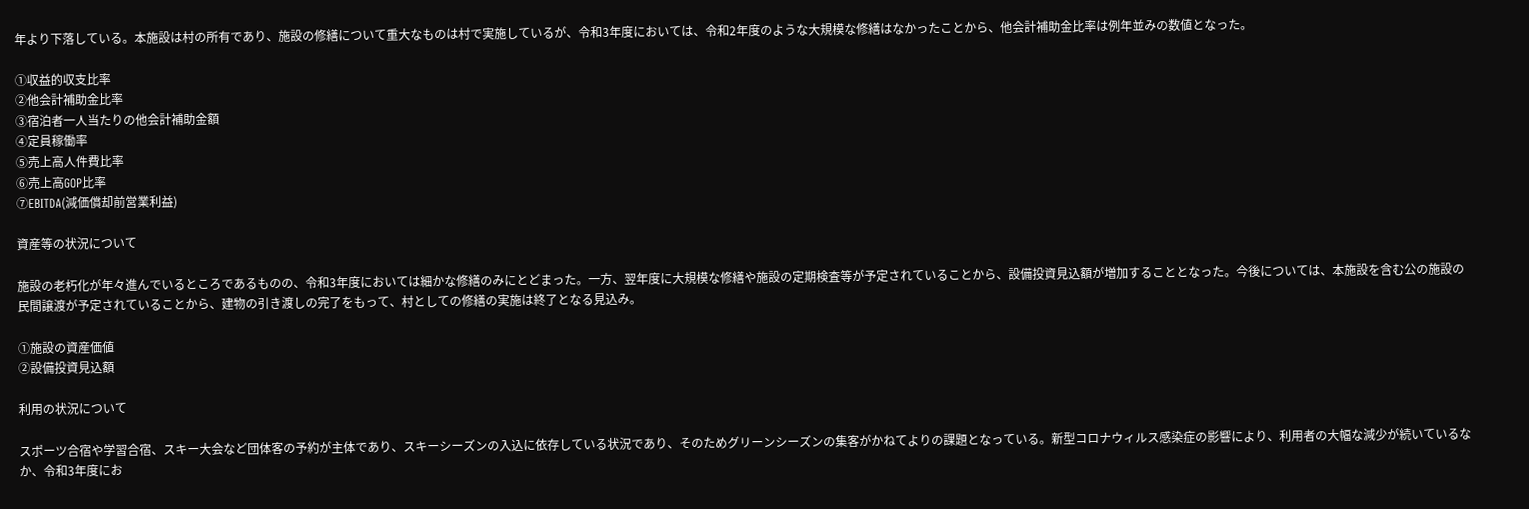年より下落している。本施設は村の所有であり、施設の修繕について重大なものは村で実施しているが、令和3年度においては、令和2年度のような大規模な修繕はなかったことから、他会計補助金比率は例年並みの数値となった。

①収益的収支比率
②他会計補助金比率
③宿泊者一人当たりの他会計補助金額
④定員稼働率
⑤売上高人件費比率
⑥売上高GOP比率
⑦EBITDA(減価償却前営業利益)

資産等の状況について

施設の老朽化が年々進んでいるところであるものの、令和3年度においては細かな修繕のみにとどまった。一方、翌年度に大規模な修繕や施設の定期検査等が予定されていることから、設備投資見込額が増加することとなった。今後については、本施設を含む公の施設の民間譲渡が予定されていることから、建物の引き渡しの完了をもって、村としての修繕の実施は終了となる見込み。

①施設の資産価値
②設備投資見込額

利用の状況について

スポーツ合宿や学習合宿、スキー大会など団体客の予約が主体であり、スキーシーズンの入込に依存している状況であり、そのためグリーンシーズンの集客がかねてよりの課題となっている。新型コロナウィルス感染症の影響により、利用者の大幅な減少が続いているなか、令和3年度にお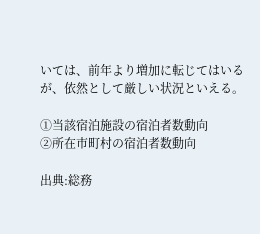いては、前年より増加に転じてはいるが、依然として厳しい状況といえる。

①当該宿泊施設の宿泊者数動向
②所在市町村の宿泊者数動向

出典:総務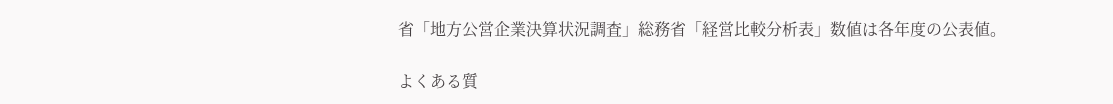省「地方公営企業決算状況調査」総務省「経営比較分析表」数値は各年度の公表値。

よくある質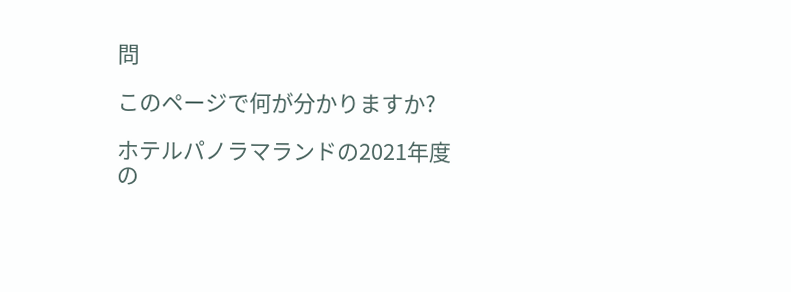問

このページで何が分かりますか?

ホテルパノラマランドの2021年度の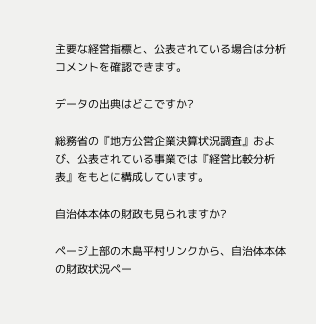主要な経営指標と、公表されている場合は分析コメントを確認できます。

データの出典はどこですか?

総務省の『地方公営企業決算状況調査』および、公表されている事業では『経営比較分析表』をもとに構成しています。

自治体本体の財政も見られますか?

ページ上部の木島平村リンクから、自治体本体の財政状況ペー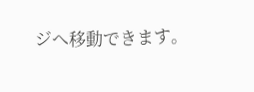ジへ移動できます。